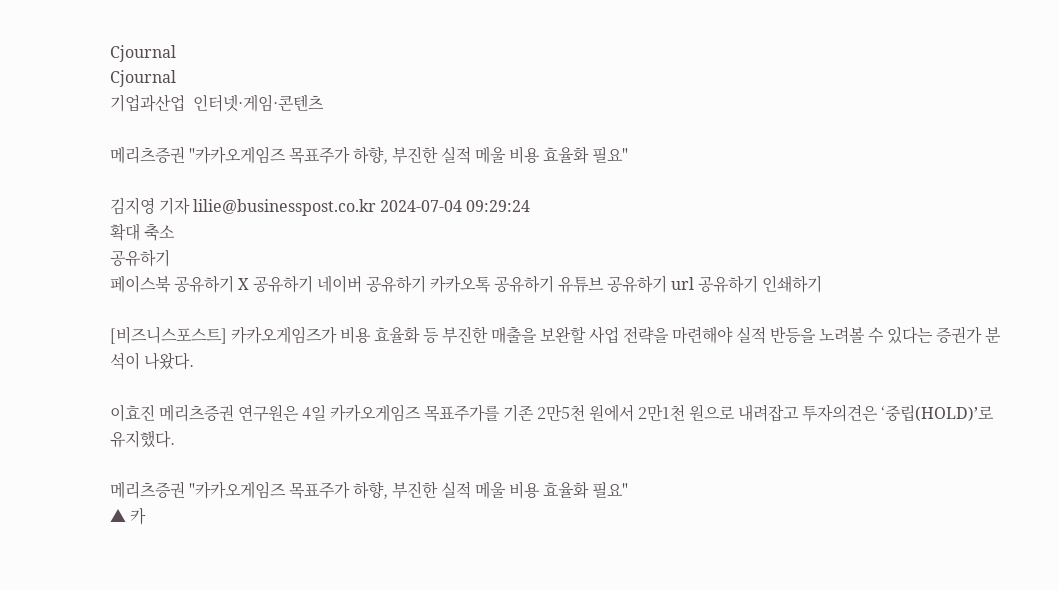Cjournal
Cjournal
기업과산업  인터넷·게임·콘텐츠

메리츠증권 "카카오게임즈 목표주가 하향, 부진한 실적 메울 비용 효율화 필요"

김지영 기자 lilie@businesspost.co.kr 2024-07-04 09:29:24
확대 축소
공유하기
페이스북 공유하기 X 공유하기 네이버 공유하기 카카오톡 공유하기 유튜브 공유하기 url 공유하기 인쇄하기

[비즈니스포스트] 카카오게임즈가 비용 효율화 등 부진한 매출을 보완할 사업 전략을 마련해야 실적 반등을 노려볼 수 있다는 증권가 분석이 나왔다.

이효진 메리츠증권 연구원은 4일 카카오게임즈 목표주가를 기존 2만5천 원에서 2만1천 원으로 내려잡고 투자의견은 ‘중립(HOLD)’로 유지했다.

메리츠증권 "카카오게임즈 목표주가 하향, 부진한 실적 메울 비용 효율화 필요"
▲ 카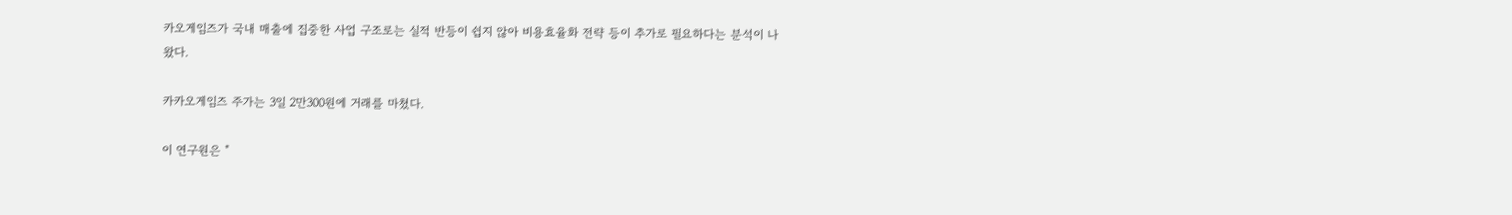카오게임즈가 국내 매출에 집중한 사업 구조로는 실적 반등이 쉽지 않아 비용효율화 전략 등이 추가로 필요하다는 분석이 나왔다.

카카오게임즈 주가는 3일 2만300원에 거래를 마쳤다.

이 연구원은 "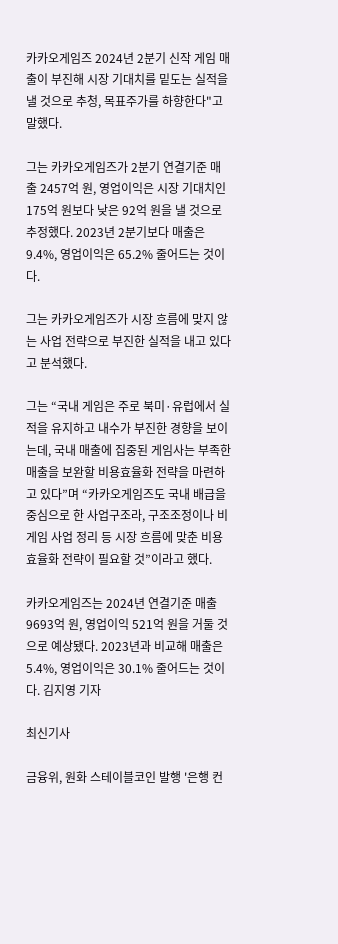카카오게임즈 2024년 2분기 신작 게임 매출이 부진해 시장 기대치를 밑도는 실적을 낼 것으로 추청, 목표주가를 하향한다"고 말했다.

그는 카카오게임즈가 2분기 연결기준 매출 2457억 원, 영업이익은 시장 기대치인 175억 원보다 낮은 92억 원을 낼 것으로 추정했다. 2023년 2분기보다 매출은 9.4%, 영업이익은 65.2% 줄어드는 것이다.

그는 카카오게임즈가 시장 흐름에 맞지 않는 사업 전략으로 부진한 실적을 내고 있다고 분석했다.

그는 “국내 게임은 주로 북미·유럽에서 실적을 유지하고 내수가 부진한 경향을 보이는데, 국내 매출에 집중된 게임사는 부족한 매출을 보완할 비용효율화 전략을 마련하고 있다”며 “카카오게임즈도 국내 배급을 중심으로 한 사업구조라, 구조조정이나 비게임 사업 정리 등 시장 흐름에 맞춘 비용효율화 전략이 필요할 것”이라고 했다.

카카오게임즈는 2024년 연결기준 매출 9693억 원, 영업이익 521억 원을 거둘 것으로 예상됐다. 2023년과 비교해 매출은 5.4%, 영업이익은 30.1% 줄어드는 것이다. 김지영 기자

최신기사

금융위, 원화 스테이블코인 발행 '은행 컨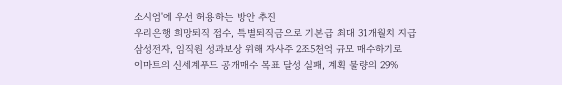소시엄'에 우선 허용하는 방안 추진
우리은행 희망퇴직 접수, 특별퇴직금으로 기본급 최대 31개월치 지급
삼성전자, 임직원 성과보상 위해 자사주 2조5천억 규모 매수하기로
이마트의 신세계푸드 공개매수 목표 달성 실패, 계획 물량의 29%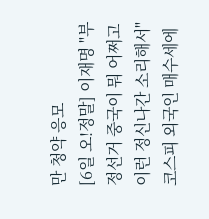만 청약 응모
[6일 오!정말] 이재명 "부정선거 중국이 뭐 어쩌고 이런 정신나간 소리해서"
코스피 외국인 매수세에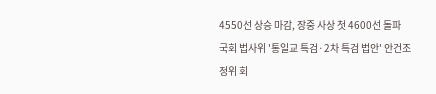4550선 상승 마감, 장중 사상 첫 4600선 돌파
국회 법사위 '통일교 특검·2차 특검 법안' 안건조정위 회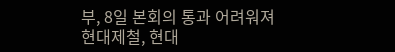부, 8일 본회의 통과 어려워져
현대제철, 현대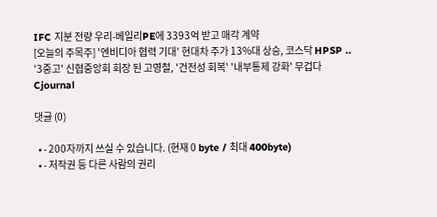IFC 지분 전량 우리-베일리PE에 3393억 받고 매각 계약
[오늘의 주목주] '엔비디아 협력 기대' 현대차 주가 13%대 상승, 코스닥 HPSP ..
'3중고' 신협중앙회 회장 된 고영철, '건전성 회복' '내부통제 강화' 무겁다
Cjournal

댓글 (0)

  • - 200자까지 쓰실 수 있습니다. (현재 0 byte / 최대 400byte)
  • - 저작권 등 다른 사람의 권리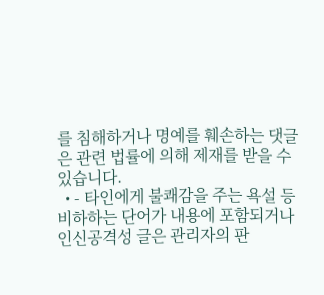를 침해하거나 명예를 훼손하는 댓글은 관련 법률에 의해 제재를 받을 수 있습니다.
  • - 타인에게 불쾌감을 주는 욕설 등 비하하는 단어가 내용에 포함되거나 인신공격성 글은 관리자의 판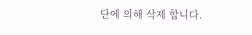단에 의해 삭제 합니다.